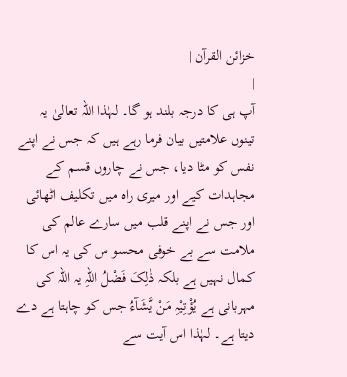خزائن القرآن |
|
آپ ہی کا درجہ بلند ہو گا۔ لہٰذا اللہ تعالیٰ یہ تینوں علامتیں بیان فرما رہے ہیں کہ جس نے اپنے نفس کو مٹا دیا، جس نے چاروں قسم کے مجاہدات کیے اور میری راہ میں تکلیف اٹھائی اور جس نے اپنے قلب میں سارے عالم کی ملامت سے بے خوفی محسو س کی یہ اس کا کمال نہیں ہے بلکہ ذٰلِکَ فَضْلُ اللہِ یہ اللہ کی مہربانی ہے یُؤْتِیْہِ مَنْ یَّشَآءُ جس کو چاہتا ہے دے دیتا ہے۔ لہٰذا اس آیت سے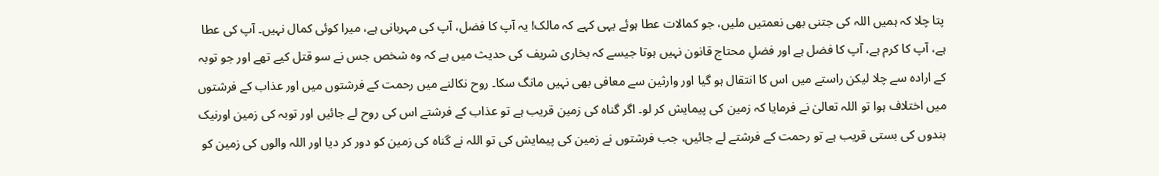پتا چلا کہ ہمیں اللہ کی جتنی بھی نعمتیں ملیں، جو کمالات عطا ہوئے یہی کہے کہ مالک! یہ آپ کا فضل، آپ کی مہربانی ہے، میرا کوئی کمال نہیں۔ آپ کی عطا ہے، آپ کا کرم ہے، آپ کا فضل ہے اور فضلِ محتاج قانون نہیں ہوتا جیسے کہ بخاری شریف کی حدیث میں ہے کہ وہ شخص جس نے سو قتل کیے تھے اور جو توبہ کے ارادہ سے چلا لیکن راستے میں اس کا انتقال ہو گیا اور وارثین سے معافی بھی نہیں مانگ سکا۔ روح نکالنے میں رحمت کے فرشتوں میں اور عذاب کے فرشتوں میں اختلاف ہوا تو اللہ تعالیٰ نے فرمایا کہ زمین کی پیمایش کر لو۔ اگر گناہ کی زمین قریب ہے تو عذاب کے فرشتے اس کی روح لے جائیں اور توبہ کی زمین اورنیک بندوں کی بستی قریب ہے تو رحمت کے فرشتے لے جائیں، جب فرشتوں نے زمین کی پیمایش کی تو اللہ نے گناہ کی زمین کو دور کر دیا اور اللہ والوں کی زمین کو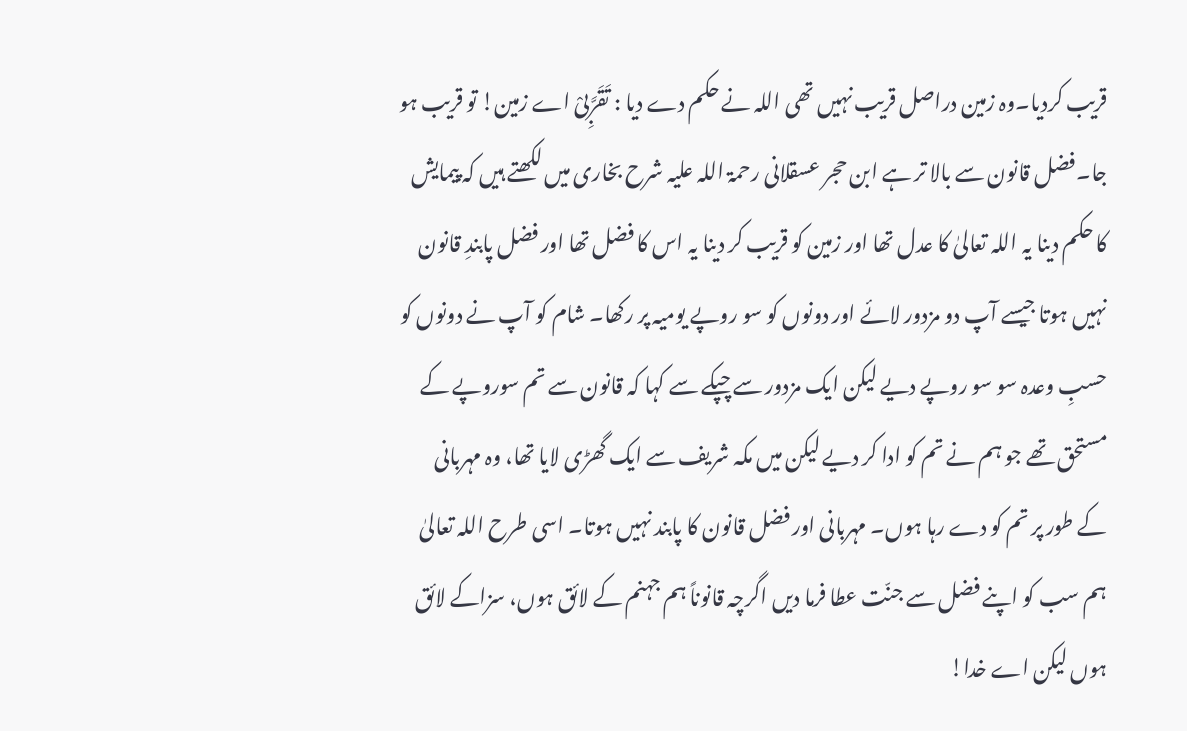قریب کردیا۔وہ زمین دراصل قریب نہیں تھی اللہ نے حکم دے دیا : تَقَرَّبِیْ اے زمین! تو قریب ہو جا۔فضل قانون سے بالا تر ہے ابن حجر عسقلانی رحمۃ اللہ علیہ شرح بخاری میں لکھتے ہیں کہ پیمایش کا حکم دینا یہ اللہ تعالیٰ کا عدل تھا اور زمین کو قریب کر دینا یہ اس کا فضل تھا اور فضل پابندِ قانون نہیں ہوتا جیسے آپ دو مزدور لائے اور دونوں کو سو روپے یومیہ پر رکھا۔ شام کو آپ نے دونوں کو حسبِ وعدہ سو سو روپے دیے لیکن ایک مزدور سے چپکے سے کہا کہ قانون سے تم سوروپے کے مستحق تھے جو ہم نے تم کو ادا کر دیے لیکن میں مکہ شریف سے ایک گھڑی لایا تھا، وہ مہربانی کے طور پر تم کو دے رہا ہوں۔ مہربانی اور فضل قانون کا پابند نہیں ہوتا۔ اسی طرح اللہ تعالیٰ ہم سب کو اپنے فضل سے جنّت عطا فرما دیں اگرچہ قانوناً ہم جہنم کے لائق ہوں، سزاکے لائق ہوں لیکن اے خدا!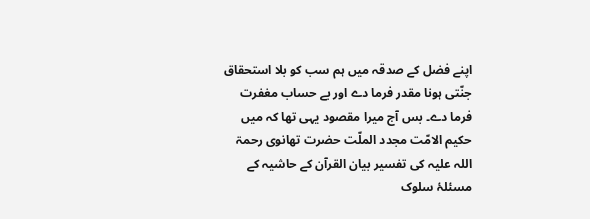اپنے فضل کے صدقہ میں ہم سب کو بلا استحقاق جنّتی ہونا مقدر فرما دے اور بے حساب مغفرت فرما دے۔ بس آج میرا مقصود یہی تھا کہ میں حکیم الامّت مجدد الملّت حضرت تھانوی رحمۃ اللہ علیہ کی تفسیر بیان القرآن کے حاشیہ کے مسئلۂ سلوک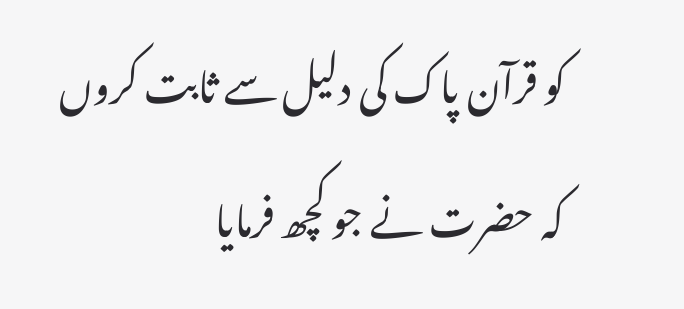کو قرآن پاک کی دلیل سے ثابت کروں کہ حضرت نے جو کچھ فرمایا